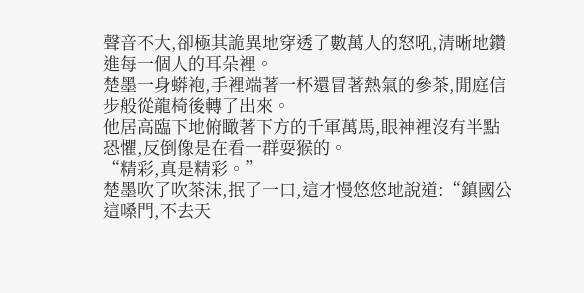聲音不大,卻極其詭異地穿透了數萬人的怒吼,清晰地鑽進每一個人的耳朵裡。
楚墨一身蟒袍,手裡端著一杯還冒著熱氣的參茶,閒庭信步般從龍椅後轉了出來。
他居高臨下地俯瞰著下方的千軍萬馬,眼神裡沒有半點恐懼,反倒像是在看一群耍猴的。
“精彩,真是精彩。”
楚墨吹了吹茶沫,抿了一口,這才慢悠悠地說道:“鎮國公這嗓門,不去天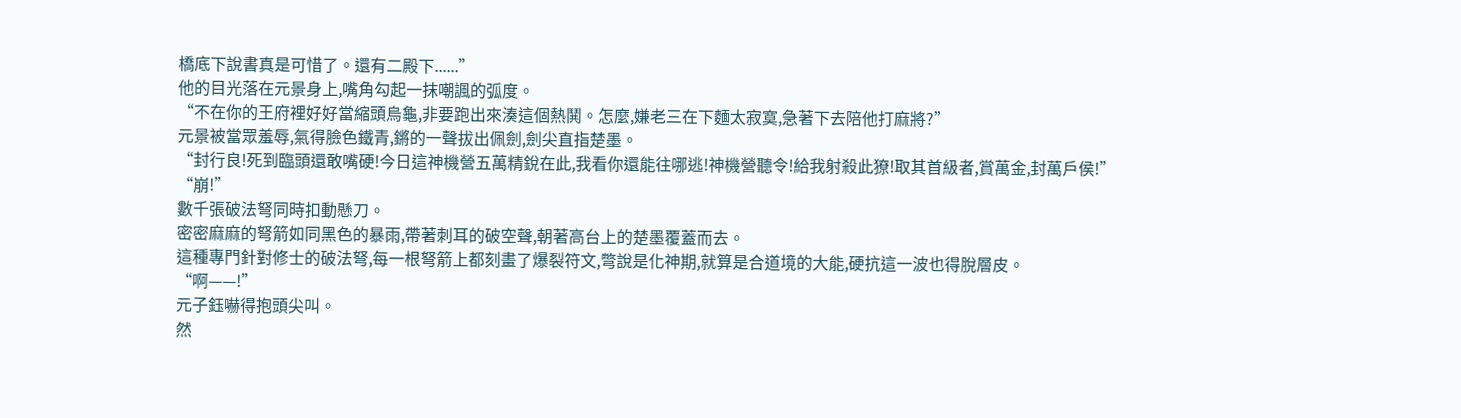橋底下說書真是可惜了。還有二殿下......”
他的目光落在元景身上,嘴角勾起一抹嘲諷的弧度。
“不在你的王府裡好好當縮頭烏龜,非要跑出來湊這個熱鬨。怎麼,嫌老三在下麵太寂寞,急著下去陪他打麻將?”
元景被當眾羞辱,氣得臉色鐵青,鏘的一聲拔出佩劍,劍尖直指楚墨。
“封行良!死到臨頭還敢嘴硬!今日這神機營五萬精銳在此,我看你還能往哪逃!神機營聽令!給我射殺此獠!取其首級者,賞萬金,封萬戶侯!”
“崩!”
數千張破法弩同時扣動懸刀。
密密麻麻的弩箭如同黑色的暴雨,帶著刺耳的破空聲,朝著高台上的楚墨覆蓋而去。
這種專門針對修士的破法弩,每一根弩箭上都刻畫了爆裂符文,彆說是化神期,就算是合道境的大能,硬抗這一波也得脫層皮。
“啊——!”
元子鈺嚇得抱頭尖叫。
然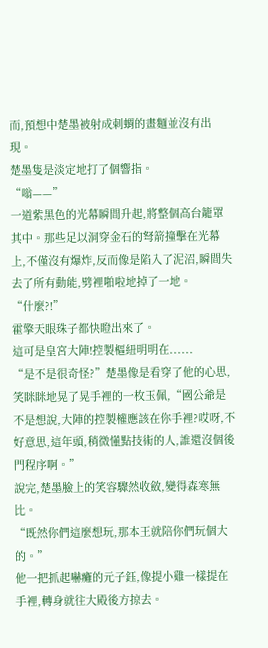而,預想中楚墨被射成刺蝟的畫麵並沒有出現。
楚墨隻是淡定地打了個響指。
“嗡——”
一道紫黑色的光幕瞬間升起,將整個高台籠罩其中。那些足以洞穿金石的弩箭撞擊在光幕上,不僅沒有爆炸,反而像是陷入了泥沼,瞬間失去了所有動能,劈裡啪啦地掉了一地。
“什麼?!”
霍擎天眼珠子都快瞪出來了。
這可是皇宮大陣!控製樞紐明明在......
“是不是很奇怪?”楚墨像是看穿了他的心思,笑眯眯地晃了晃手裡的一枚玉佩,“國公爺是不是想說,大陣的控製權應該在你手裡?哎呀,不好意思,這年頭,稍微懂點技術的人,誰還沒個後門程序啊。”
說完,楚墨臉上的笑容驟然收斂,變得森寒無比。
“既然你們這麼想玩,那本王就陪你們玩個大的。”
他一把抓起嚇癱的元子鈺,像提小雞一樣提在手裡,轉身就往大殿後方掠去。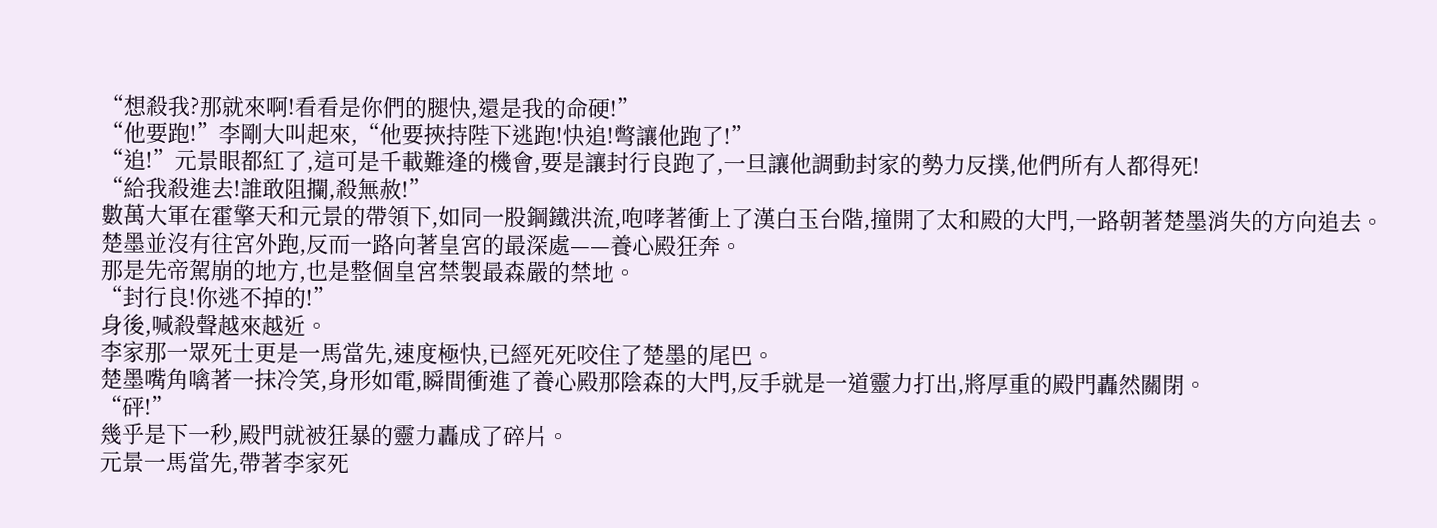“想殺我?那就來啊!看看是你們的腿快,還是我的命硬!”
“他要跑!”李剛大叫起來,“他要挾持陛下逃跑!快追!彆讓他跑了!”
“追!”元景眼都紅了,這可是千載難逢的機會,要是讓封行良跑了,一旦讓他調動封家的勢力反撲,他們所有人都得死!
“給我殺進去!誰敢阻攔,殺無赦!”
數萬大軍在霍擎天和元景的帶領下,如同一股鋼鐵洪流,咆哮著衝上了漢白玉台階,撞開了太和殿的大門,一路朝著楚墨消失的方向追去。
楚墨並沒有往宮外跑,反而一路向著皇宮的最深處——養心殿狂奔。
那是先帝駕崩的地方,也是整個皇宮禁製最森嚴的禁地。
“封行良!你逃不掉的!”
身後,喊殺聲越來越近。
李家那一眾死士更是一馬當先,速度極快,已經死死咬住了楚墨的尾巴。
楚墨嘴角噙著一抹冷笑,身形如電,瞬間衝進了養心殿那陰森的大門,反手就是一道靈力打出,將厚重的殿門轟然關閉。
“砰!”
幾乎是下一秒,殿門就被狂暴的靈力轟成了碎片。
元景一馬當先,帶著李家死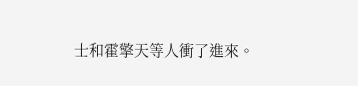士和霍擎天等人衝了進來。